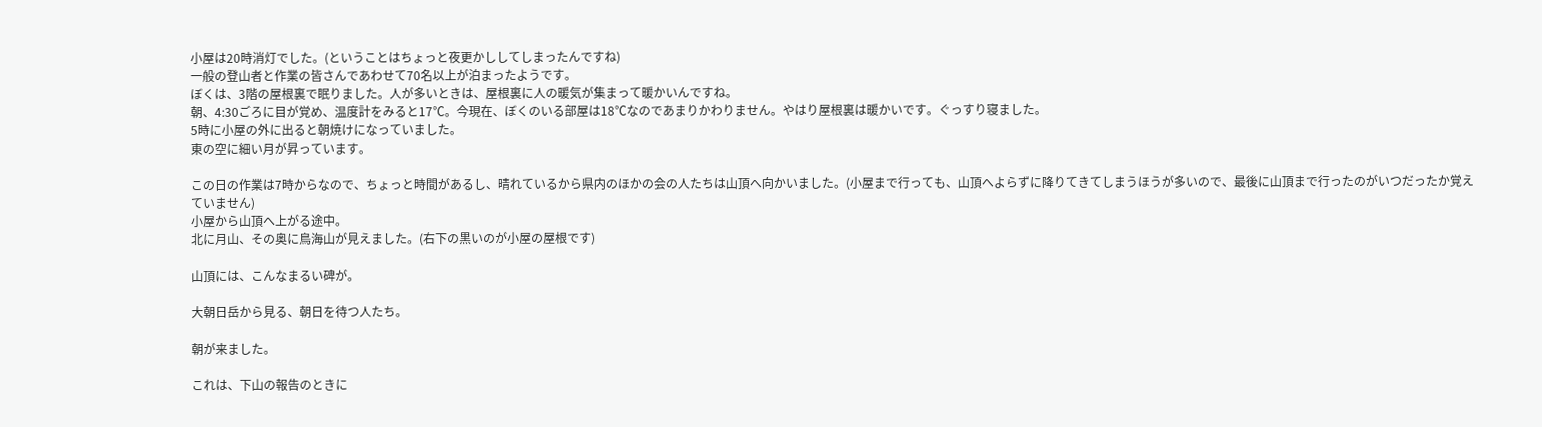小屋は20時消灯でした。(ということはちょっと夜更かししてしまったんですね)
一般の登山者と作業の皆さんであわせて70名以上が泊まったようです。
ぼくは、3階の屋根裏で眠りました。人が多いときは、屋根裏に人の暖気が集まって暖かいんですね。
朝、4:30ごろに目が覚め、温度計をみると17℃。今現在、ぼくのいる部屋は18℃なのであまりかわりません。やはり屋根裏は暖かいです。ぐっすり寝ました。
5時に小屋の外に出ると朝焼けになっていました。
東の空に細い月が昇っています。

この日の作業は7時からなので、ちょっと時間があるし、晴れているから県内のほかの会の人たちは山頂へ向かいました。(小屋まで行っても、山頂へよらずに降りてきてしまうほうが多いので、最後に山頂まで行ったのがいつだったか覚えていません)
小屋から山頂へ上がる途中。
北に月山、その奥に鳥海山が見えました。(右下の黒いのが小屋の屋根です)

山頂には、こんなまるい碑が。

大朝日岳から見る、朝日を待つ人たち。

朝が来ました。

これは、下山の報告のときに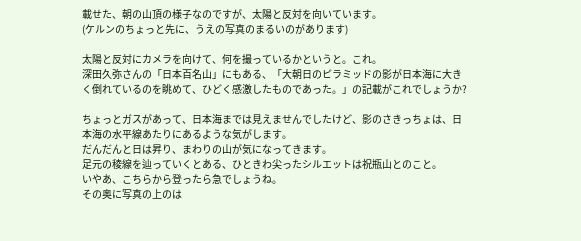載せた、朝の山頂の様子なのですが、太陽と反対を向いています。
(ケルンのちょっと先に、うえの写真のまるいのがあります)

太陽と反対にカメラを向けて、何を撮っているかというと。これ。
深田久弥さんの「日本百名山」にもある、「大朝日のピラミッドの影が日本海に大きく倒れているのを眺めて、ひどく感激したものであった。」の記載がこれでしょうか?

ちょっとガスがあって、日本海までは見えませんでしたけど、影のさきっちょは、日本海の水平線あたりにあるような気がします。
だんだんと日は昇り、まわりの山が気になってきます。
足元の稜線を辿っていくとある、ひときわ尖ったシルエットは祝瓶山とのこと。
いやあ、こちらから登ったら急でしょうね。
その奥に写真の上のは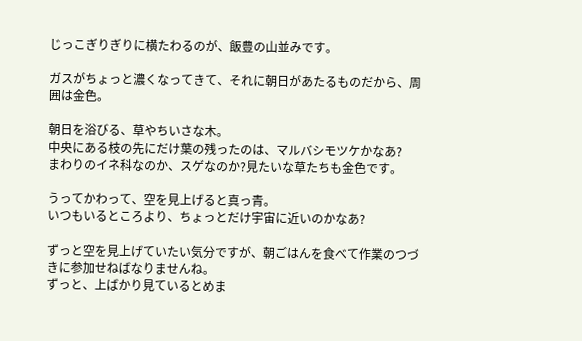じっこぎりぎりに横たわるのが、飯豊の山並みです。

ガスがちょっと濃くなってきて、それに朝日があたるものだから、周囲は金色。

朝日を浴びる、草やちいさな木。
中央にある枝の先にだけ葉の残ったのは、マルバシモツケかなあ?
まわりのイネ科なのか、スゲなのか?見たいな草たちも金色です。

うってかわって、空を見上げると真っ青。
いつもいるところより、ちょっとだけ宇宙に近いのかなあ?

ずっと空を見上げていたい気分ですが、朝ごはんを食べて作業のつづきに参加せねばなりませんね。
ずっと、上ばかり見ているとめま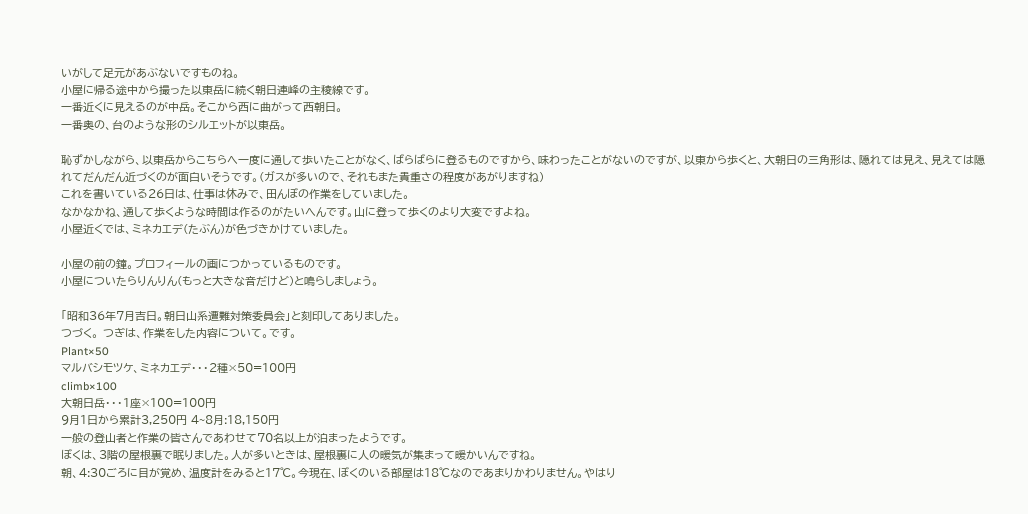いがして足元があぶないですものね。
小屋に帰る途中から撮った以東岳に続く朝日連峰の主稜線です。
一番近くに見えるのが中岳。そこから西に曲がって西朝日。
一番奥の、台のような形のシルエットが以東岳。

恥ずかしながら、以東岳からこちらへ一度に通して歩いたことがなく、ばらばらに登るものですから、味わったことがないのですが、以東から歩くと、大朝日の三角形は、隠れては見え、見えては隠れてだんだん近づくのが面白いそうです。(ガスが多いので、それもまた貴重さの程度があがりますね)
これを書いている26日は、仕事は休みで、田んぼの作業をしていました。
なかなかね、通して歩くような時間は作るのがたいへんです。山に登って歩くのより大変ですよね。
小屋近くでは、ミネカエデ(たぶん)が色づきかけていました。

小屋の前の鐘。プロフィールの画につかっているものです。
小屋についたらりんりん(もっと大きな音だけど)と鳴らしましょう。

「昭和36年7月吉日。朝日山系遭難対策委員会」と刻印してありました。
つづく。 つぎは、作業をした内容について。です。
Plant×50
マルバシモツケ、ミネカエデ・・・2種×50=100円
climb×100
大朝日岳・・・1座×100=100円
9月1日から累計3,250円 4~8月:18,150円
一般の登山者と作業の皆さんであわせて70名以上が泊まったようです。
ぼくは、3階の屋根裏で眠りました。人が多いときは、屋根裏に人の暖気が集まって暖かいんですね。
朝、4:30ごろに目が覚め、温度計をみると17℃。今現在、ぼくのいる部屋は18℃なのであまりかわりません。やはり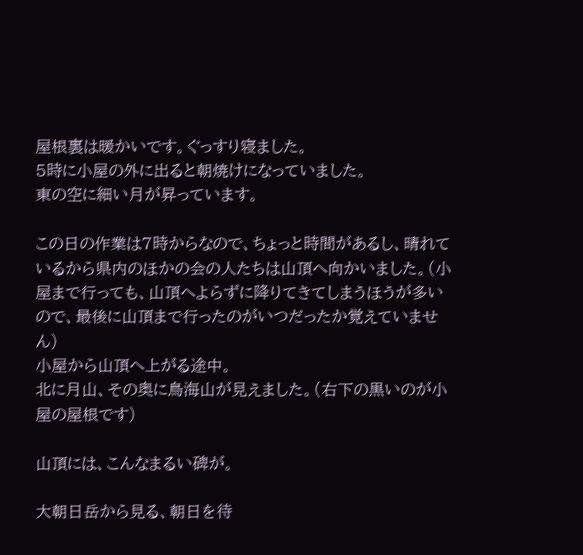屋根裏は暖かいです。ぐっすり寝ました。
5時に小屋の外に出ると朝焼けになっていました。
東の空に細い月が昇っています。

この日の作業は7時からなので、ちょっと時間があるし、晴れているから県内のほかの会の人たちは山頂へ向かいました。(小屋まで行っても、山頂へよらずに降りてきてしまうほうが多いので、最後に山頂まで行ったのがいつだったか覚えていません)
小屋から山頂へ上がる途中。
北に月山、その奥に鳥海山が見えました。(右下の黒いのが小屋の屋根です)

山頂には、こんなまるい碑が。

大朝日岳から見る、朝日を待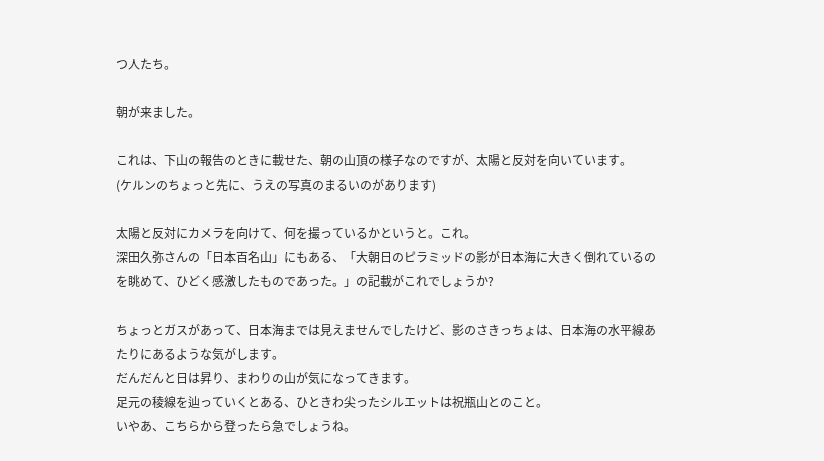つ人たち。

朝が来ました。

これは、下山の報告のときに載せた、朝の山頂の様子なのですが、太陽と反対を向いています。
(ケルンのちょっと先に、うえの写真のまるいのがあります)

太陽と反対にカメラを向けて、何を撮っているかというと。これ。
深田久弥さんの「日本百名山」にもある、「大朝日のピラミッドの影が日本海に大きく倒れているのを眺めて、ひどく感激したものであった。」の記載がこれでしょうか?

ちょっとガスがあって、日本海までは見えませんでしたけど、影のさきっちょは、日本海の水平線あたりにあるような気がします。
だんだんと日は昇り、まわりの山が気になってきます。
足元の稜線を辿っていくとある、ひときわ尖ったシルエットは祝瓶山とのこと。
いやあ、こちらから登ったら急でしょうね。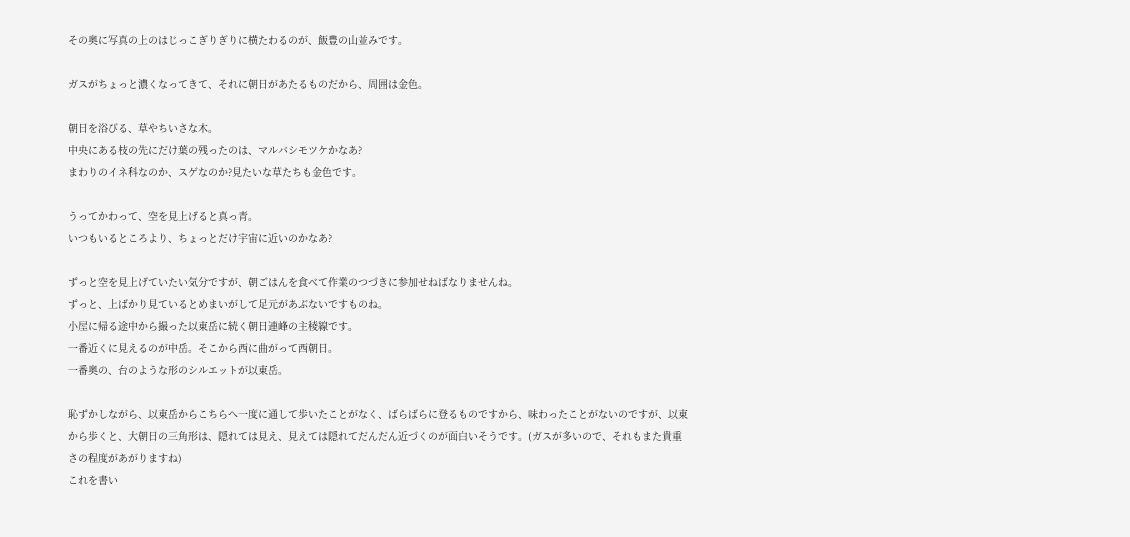その奥に写真の上のはじっこぎりぎりに横たわるのが、飯豊の山並みです。

ガスがちょっと濃くなってきて、それに朝日があたるものだから、周囲は金色。

朝日を浴びる、草やちいさな木。
中央にある枝の先にだけ葉の残ったのは、マルバシモツケかなあ?
まわりのイネ科なのか、スゲなのか?見たいな草たちも金色です。

うってかわって、空を見上げると真っ青。
いつもいるところより、ちょっとだけ宇宙に近いのかなあ?

ずっと空を見上げていたい気分ですが、朝ごはんを食べて作業のつづきに参加せねばなりませんね。
ずっと、上ばかり見ているとめまいがして足元があぶないですものね。
小屋に帰る途中から撮った以東岳に続く朝日連峰の主稜線です。
一番近くに見えるのが中岳。そこから西に曲がって西朝日。
一番奥の、台のような形のシルエットが以東岳。

恥ずかしながら、以東岳からこちらへ一度に通して歩いたことがなく、ばらばらに登るものですから、味わったことがないのですが、以東から歩くと、大朝日の三角形は、隠れては見え、見えては隠れてだんだん近づくのが面白いそうです。(ガスが多いので、それもまた貴重さの程度があがりますね)
これを書い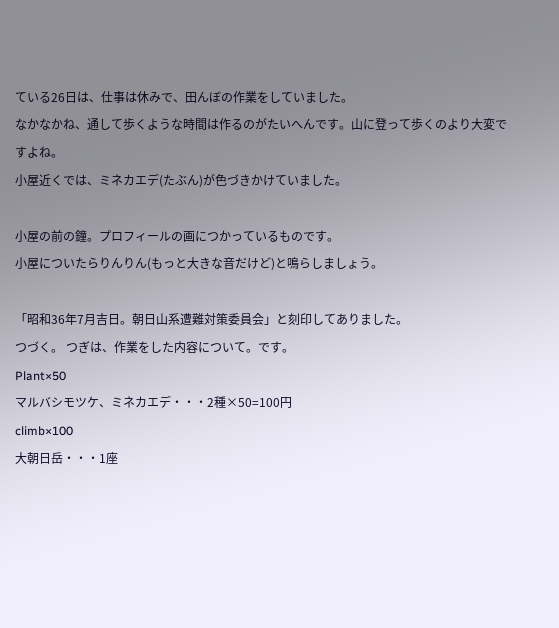ている26日は、仕事は休みで、田んぼの作業をしていました。
なかなかね、通して歩くような時間は作るのがたいへんです。山に登って歩くのより大変ですよね。
小屋近くでは、ミネカエデ(たぶん)が色づきかけていました。

小屋の前の鐘。プロフィールの画につかっているものです。
小屋についたらりんりん(もっと大きな音だけど)と鳴らしましょう。

「昭和36年7月吉日。朝日山系遭難対策委員会」と刻印してありました。
つづく。 つぎは、作業をした内容について。です。
Plant×50
マルバシモツケ、ミネカエデ・・・2種×50=100円
climb×100
大朝日岳・・・1座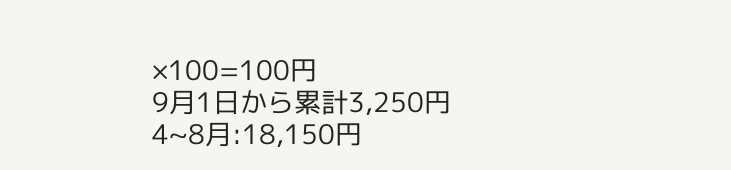×100=100円
9月1日から累計3,250円 4~8月:18,150円